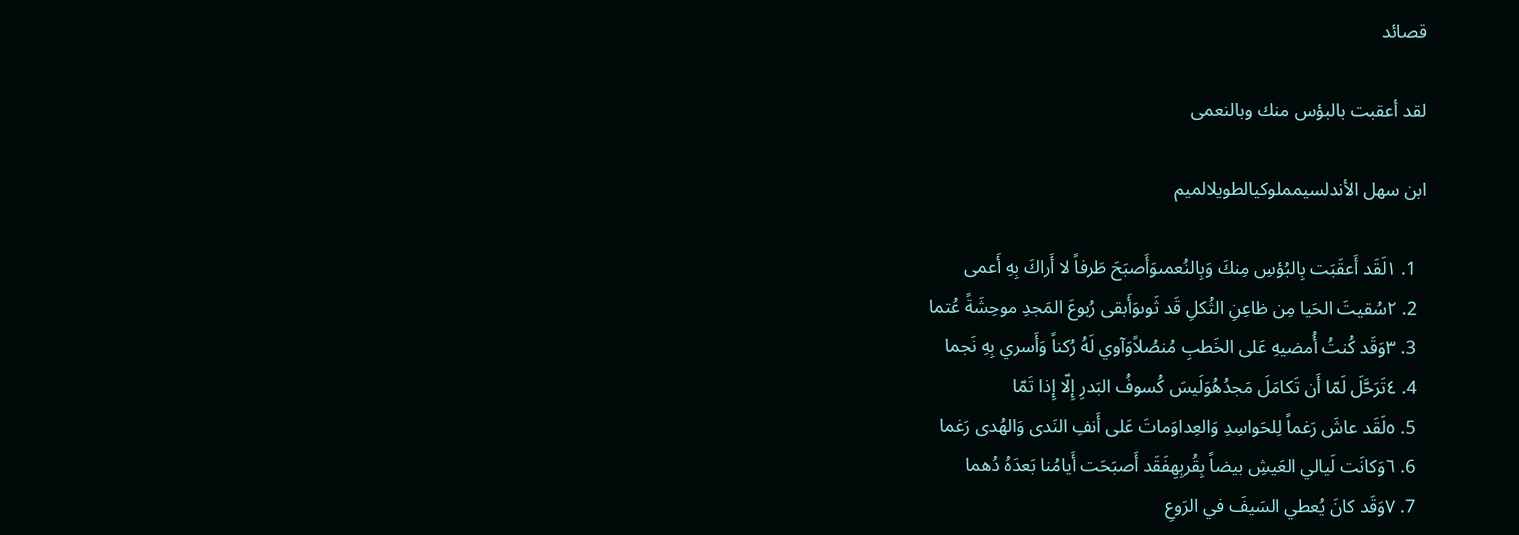قصائد

لقد أعقبت بالبؤس منك وبالنعمى

ابن سهل الأندلسيمملوكيالطويلالميم

  1. ١لَقَد أَعقَبَت بِالبُؤسِ مِنكَ وَبِالنُعمىوَأَصبَحَ طَرفاً لا أَراكَ بِهِ أَعمى
  2. ٢سُقيتَ الحَيا مِن ظاعِنِ الثُكلِ قَد ثَوىوَأَبقى رُبوعَ المَجدِ موحِشَةً عُتما
  3. ٣وَقَد كُنتُ أُمضيهِ عَلى الخَطبِ مُنصُلاًوَآوي لَهُ رُكناً وَأَسري بِهِ نَجما
  4. ٤تَرَحَّلَ لَمّا أَن تَكامَلَ مَجدُهُوَلَيسَ كُسوفُ البَدرِ إِلّا إِذا تَمّا
  5. ٥لَقَد عاشَ رَغماً لِلحَواسِدِ وَالعِداوَماتَ عَلى أَنفِ النَدى وَالهُدى رَغما
  6. ٦وَكانَت لَيالي العَيشِ بيضاً بِقُربِهِفَقَد أَصبَحَت أَيامُنا بَعدَهُ دُهما
  7. ٧وَقَد كانَ يُعطي السَيفَ في الرَوعِ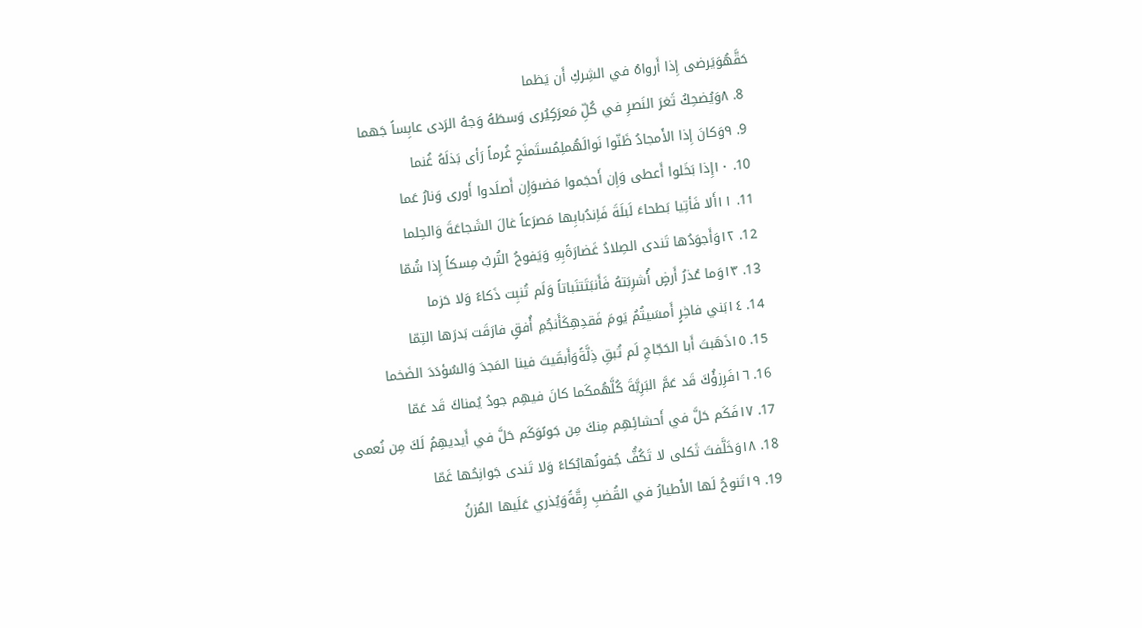حَقَّهُوَيَرضى إِذا أَرواهُ في الشِركِ أَن يَظما
  8. ٨وَيُضحِكُ ثَغرَ النَصرِ في كُلِّ مَعرَكٍيُرى وَسطَهُ وَجهُ الرَدى عابِساً جَهما
  9. ٩وَكانَ إِذا الأَمجادُ ظَنّوا نَوالَهُملِمُستَمنَحٍ غُرماً رَأى بَذلَهُ غُنما
  10. ١٠إِذا بَخَلوا أَعطى وَإِن أَحجَموا مَضىوَإِن أَصلَدوا أَورى وَنارُ عَما
  11. ١١أَلا فَأتِيا بَطحاءَ لَبلَةَ فَاِندُبابِها مَصرَعاً غالَ الشَجاعَةَ وَالحِلما
  12. ١٢وَأَجوَدُها تَندى الصِلادُ غَضارَةًبِهِ وَيَفوحُ التُربُ مِسكاً إِذا شُمّا
  13. ١٣وَما عُذرُ أَرضٍ أُشرِبَتهُ فَأَنبَتَتنَباتاً وَلَم تُنبِت ذَكاءً وَلا حَزما
  14. ١٤بَني فاخِرٍ أَمسَيتُمُ يَومَ فَقدِهِكَأَنجُمِ أُفقٍ فارَقَت بَدرَها التِمّا
  15. ١٥ذَهَبتَ أَبا الحَجّاجِ لَم تُبقِ ذِلَّةًوَأَبقَيتَ فينا المَجدَ وَالسُؤدَدَ الضَخما
  16. ١٦فَرِزؤُكَ قَد عَمَّ البَرِيَّةَ كُلَّهُمكَما كانَ فيهِم جودُ يُمناكَ قَد عَمّا
  17. ١٧فَكَم حَلَّ في أَحشائِهِم مِنكَ مِن جَوىًوَكَم حَلَّ في أَيديهِمُ لَكَ مِن نُعمى
  18. ١٨وَخَلَّفتَ ثَكلى لا تَكُفُّ جُفونُهابُكاءً وَلا تَندى جَوانِحُها غَمّا
  19. ١٩تَنوحُ لَها الأَطيارُ في القُضبِ رِقَّةًوَيُذري عَلَيها المُزنُ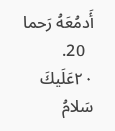أَدمُعَهُ رَحما
  20. ٢٠عَلَيكَ سَلامُ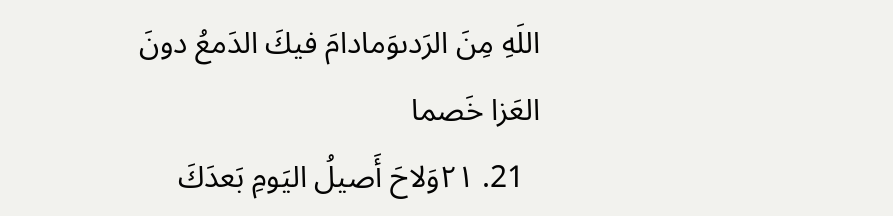اللَهِ مِنَ الرَدىوَمادامَ فيكَ الدَمعُ دونَ العَزا خَصما
  21. ٢١وَلاحَ أَصيلُ اليَومِ بَعدَكَ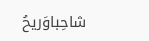شاحِباوَريحُ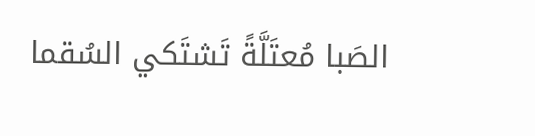الصَبا مُعتَلَّةً تَشتَكي السُقما